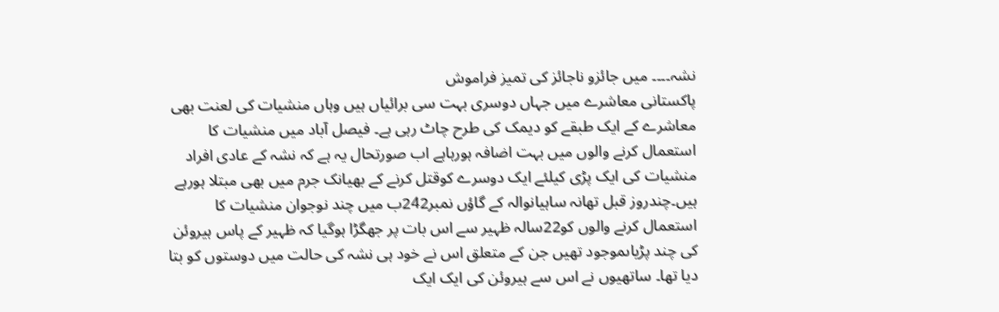نشہ۔۔۔۔ میں جائزو ناجائز کی تمیز فراموش
پاکستانی معاشرے میں جہاں دوسری بہت سی برائیاں ہیں وہاں منشیات کی لعنت بھی معاشرے کے ایک طبقے کو دیمک کی طرح چاٹ رہی ہے۔ فیصل آباد میں منشیات کا استعمال کرنے والوں میں بہت اضافہ ہورہاہے اب صورتحال یہ ہے کہ نشہ کے عادی افراد منشیات کی ایک پڑی کیلئے ایک دوسرے کوقتل کرنے کے بھیانک جرم میں بھی مبتلا ہورہے ہیں۔چندروز قبل تھانہ ساہیانوالہ کے گاؤں نمبر242ب میں چند نوجوان منشیات کا استعمال کرنے والوں کو22سالہ ظہیر سے اس بات پر جھگڑا ہوگیا کہ ظہیر کے پاس ہیروئن کی چند پڑیاںموجود تھیں جن کے متعلق اس نے خود ہی نشہ کی حالت میں دوستوں کو بتا دیا تھا۔ ساتھیوں نے اس سے ہیروئن کی ایک ایک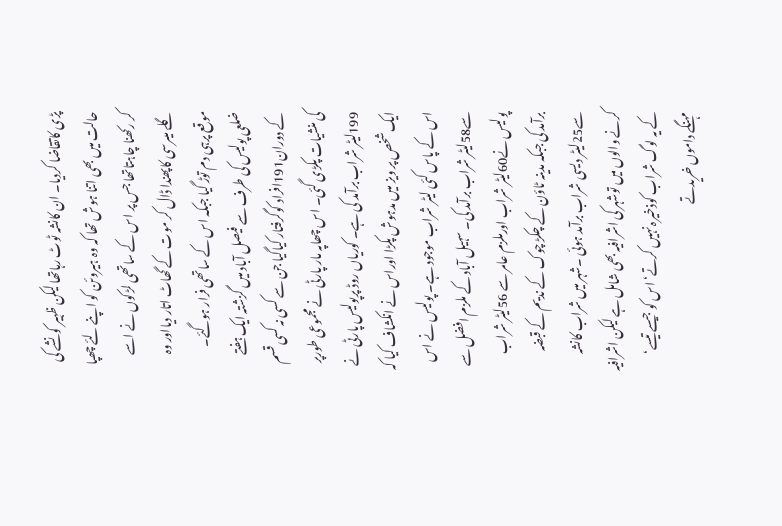پڑی کاتقاضا کردیا۔ ان کانشہ ٹوٹ رہاتھا لیکن ظہیر کونشے کی حالت میں بھی اتنا ہوش تھا کہ وہ ہیروئن کو اپنے لئے چھپا کر رکھنا چاہتاتھا جس پر اس کے ساتھی لڑکوں نے اسے گلے میںرسی کاپھندا ڈال کر موت کے گھاٹ اتار دیااور وہ موقع پرہی دم توڑ گیا جبکہ اس کے ساتھی فرار ہوگئے۔ ضلعی پولیس کی طرف سے فیصل آباد میں گزشتہ ایک ہفتے کے دوران191افراد کوگرفتار کیاگیا جن سے کسی نہ کسی قسم کی منشیات پکڑی گئی۔ اس چھاپہ مار پارٹی نے مجموعی طورپر 199لیٹر شراب برآمد کی ہے۔ کوریاں روڈ پرپولیس پارٹی نے ایک شخص پر ویز میں مدہوش پکڑا اوراس نے انکشاف کیا کہ اس کے پاس کئی لیٹر شراب موجود ہے۔ پولیس نے اس سے58لیٹر شراب برآمد کی۔ سہیل آباد کے ملزم افضل سے پولیس نے60لیٹر شراب اورملزم عامر سے 56لیٹر شراب برآمد کی جبکہ مدینہ ٹاؤن کے چکڑ چوک کے ندیم کے قبضہ سے25لیٹر دیسی شراب برآمد ہوئی ۔شہر میں شراب کانشہ کرنے والوں میں توشہر کی اشرافیہ بھی شامل ہے لیکن اشرافیہ کے یہ لوگ شراب کوذخیرہ نہیں کرتے‘ اس کو جیسے تیسے‘ مہنگے داموں خریدتے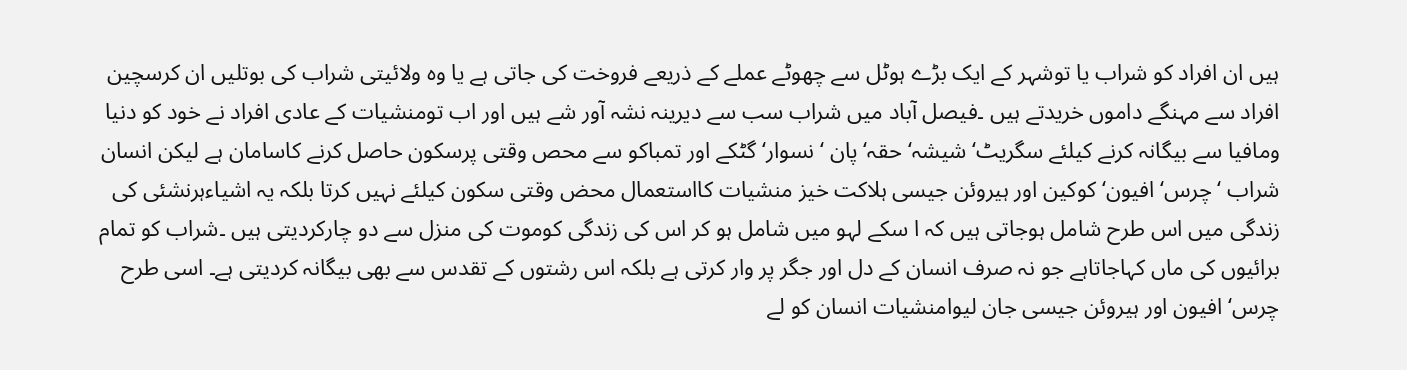ہیں ان افراد کو شراب یا توشہر کے ایک بڑے ہوٹل سے چھوٹے عملے کے ذریعے فروخت کی جاتی ہے یا وہ ولائیتی شراب کی بوتلیں ان کرسچین افراد سے مہنگے داموں خریدتے ہیں ۔فیصل آباد میں شراب سب سے دیرینہ نشہ آور شے ہیں اور اب تومنشیات کے عادی افراد نے خود کو دنیا ومافیا سے بیگانہ کرنے کیلئے سگریٹ‘ شیشہ‘ حقہ‘ پان ‘ نسوار‘ گٹکے اور تمباکو سے محص وقتی پرسکون حاصل کرنے کاسامان ہے لیکن انسان شراب ‘ چرس‘ افیون‘ کوکین اور ہیروئن جیسی ہلاکت خیز منشیات کااستعمال محض وقتی سکون کیلئے نہیں کرتا بلکہ یہ اشیاءہرنشئی کی زندگی میں اس طرح شامل ہوجاتی ہیں کہ ا سکے لہو میں شامل ہو کر اس کی زندگی کوموت کی منزل سے دو چارکردیتی ہیں ۔شراب کو تمام برائیوں کی ماں کہاجاتاہے جو نہ صرف انسان کے دل اور جگر پر وار کرتی ہے بلکہ اس رشتوں کے تقدس سے بھی بیگانہ کردیتی ہے۔ اسی طرح چرس‘ افیون اور ہیروئن جیسی جان لیوامنشیات انسان کو لے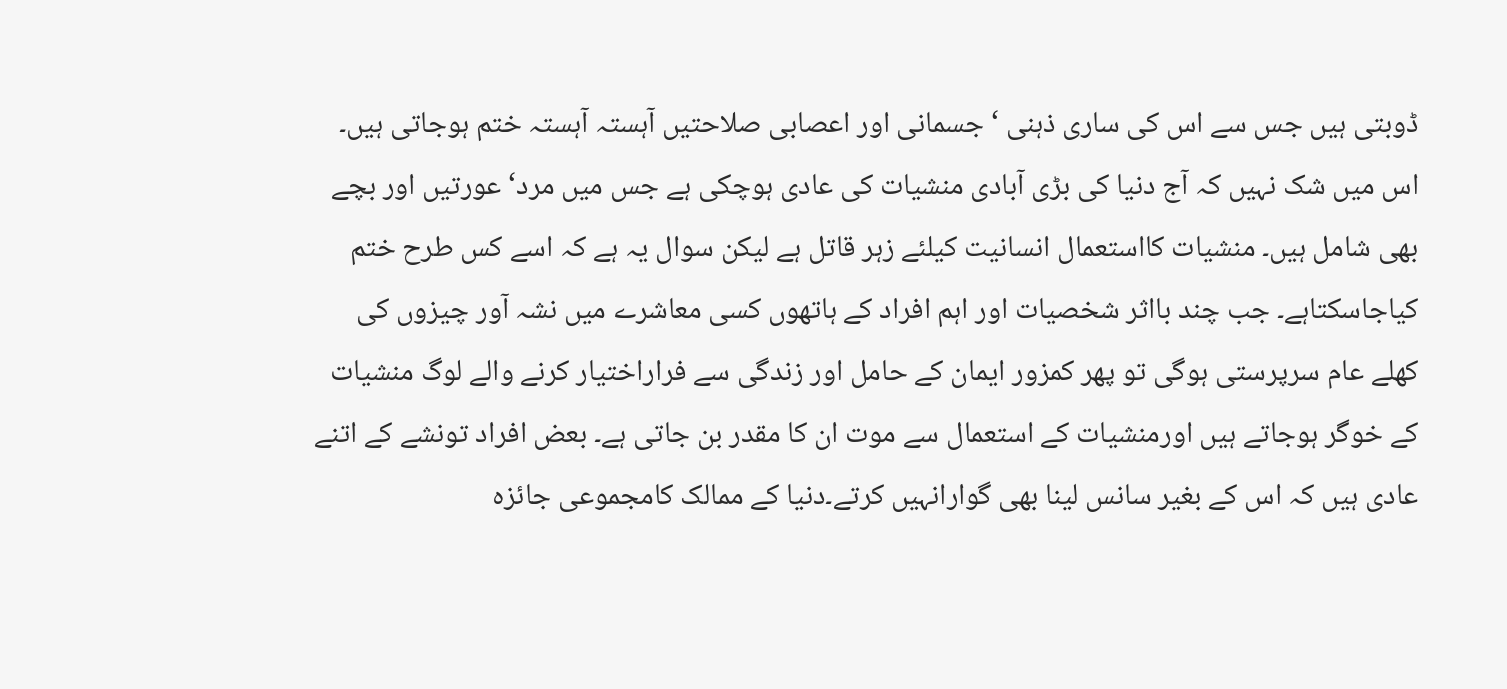ڈوبتی ہیں جس سے اس کی ساری ذہنی ‘ جسمانی اور اعصابی صلاحتیں آہستہ آہستہ ختم ہوجاتی ہیں۔ اس میں شک نہیں کہ آج دنیا کی بڑی آبادی منشیات کی عادی ہوچکی ہے جس میں مرد‘ عورتیں اور بچے بھی شامل ہیں۔ منشیات کااستعمال انسانیت کیلئے زہر قاتل ہے لیکن سوال یہ ہے کہ اسے کس طرح ختم کیاجاسکتاہے۔ جب چند بااثر شخصیات اور اہم افراد کے ہاتھوں کسی معاشرے میں نشہ آور چیزوں کی کھلے عام سرپرستی ہوگی تو پھر کمزور ایمان کے حامل اور زندگی سے فراراختیار کرنے والے لوگ منشیات کے خوگر ہوجاتے ہیں اورمنشیات کے استعمال سے موت ان کا مقدر بن جاتی ہے۔ بعض افراد تونشے کے اتنے عادی ہیں کہ اس کے بغیر سانس لینا بھی گوارانہیں کرتے۔دنیا کے ممالک کامجموعی جائزہ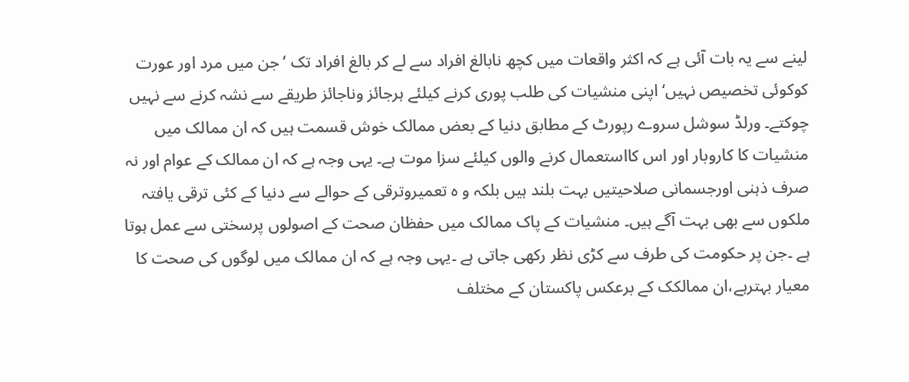لینے سے یہ بات آئی ہے کہ اکثر واقعات میں کچھ نابالغ افراد سے لے کر بالغ افراد تک ‘ جن میں مرد اور عورت کوکوئی تخصیص نہیں‘ اپنی منشیات کی طلب پوری کرنے کیلئے ہرجائز وناجائز طریقے سے نشہ کرنے سے نہیں چوکتے۔ ورلڈ سوشل سروے رپورٹ کے مطابق دنیا کے بعض ممالک خوش قسمت ہیں کہ ان ممالک میں منشیات کا کاروبار اور اس کااستعمال کرنے والوں کیلئے سزا موت ہے۔ یہی وجہ ہے کہ ان ممالک کے عوام اور نہ صرف ذہنی اورجسمانی صلاحیتیں بہت بلند ہیں بلکہ و ہ تعمیروترقی کے حوالے سے دنیا کے کئی ترقی یافتہ ملکوں سے بھی بہت آگے ہیں۔ منشیات کے پاک ممالک میں حفظان صحت کے اصولوں پرسختی سے عمل ہوتا ہے ۔جن پر حکومت کی طرف سے کڑی نظر رکھی جاتی ہے ۔یہی وجہ ہے کہ ان ممالک میں لوگوں کی صحت کا معیار بہترہے،ان ممالکک کے برعکس پاکستان کے مختلف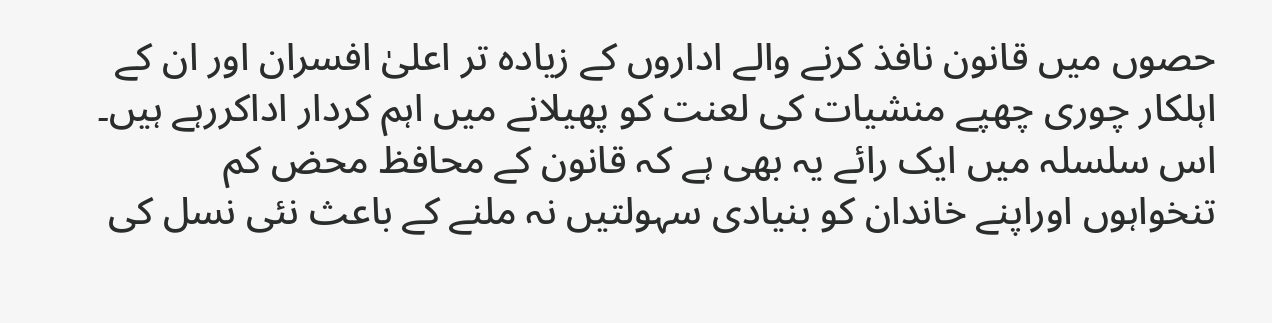حصوں میں قانون نافذ کرنے والے اداروں کے زیادہ تر اعلیٰ افسران اور ان کے اہلکار چوری چھپے منشیات کی لعنت کو پھیلانے میں اہم کردار اداکررہے ہیں۔ اس سلسلہ میں ایک رائے یہ بھی ہے کہ قانون کے محافظ محض کم تنخواہوں اوراپنے خاندان کو بنیادی سہولتیں نہ ملنے کے باعث نئی نسل کی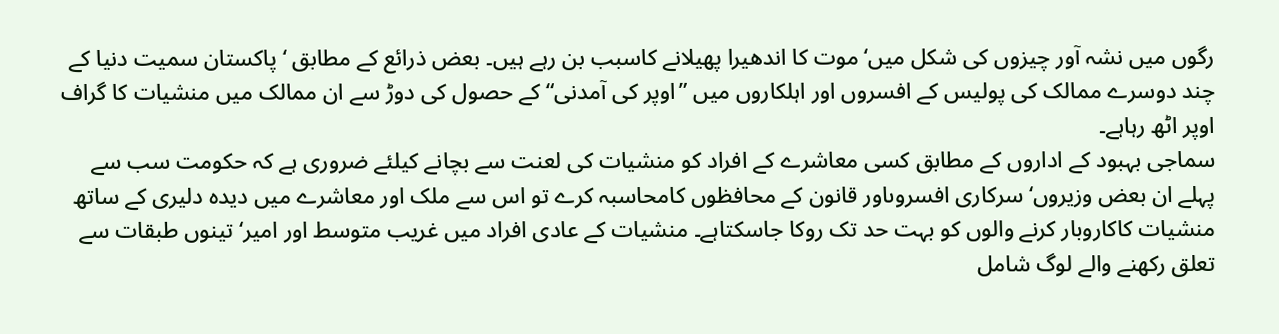رگوں میں نشہ آور چیزوں کی شکل میں‘ موت کا اندھیرا پھیلانے کاسبب بن رہے ہیں۔ بعض ذرائع کے مطابق ‘ پاکستان سمیت دنیا کے چند دوسرے ممالک کی پولیس کے افسروں اور اہلکاروں میں ”اوپر کی آمدنی“ کے حصول کی دوڑ سے ان ممالک میں منشیات کا گراف اوپر اٹھ رہاہے۔
سماجی بہبود کے اداروں کے مطابق کسی معاشرے کے افراد کو منشیات کی لعنت سے بچانے کیلئے ضروری ہے کہ حکومت سب سے پہلے ان بعض وزیروں‘ سرکاری افسروںاور قانون کے محافظوں کامحاسبہ کرے تو اس سے ملک اور معاشرے میں دیدہ دلیری کے ساتھ منشیات کاکاروبار کرنے والوں کو بہت حد تک روکا جاسکتاہے۔ منشیات کے عادی افراد میں غریب متوسط اور امیر‘ تینوں طبقات سے تعلق رکھنے والے لوگ شامل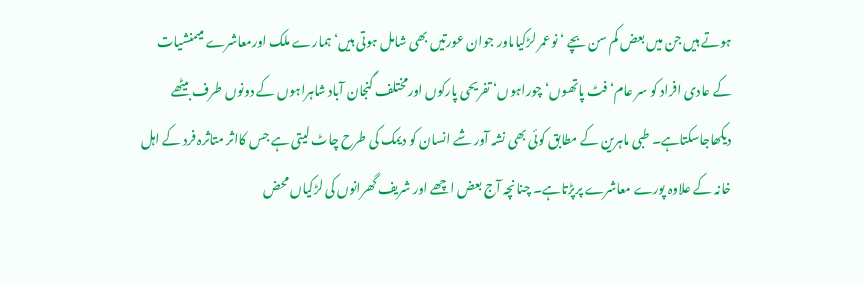ہوتے ہیں جن میں بعض کم سن بچے ‘ نوعمر لڑکیاںاور جوان عورتیں بھی شامل ہوتی ہیں‘ ہمارے ملک اورمعاشرے میںمنشیات کے عادی افراد کو سر عام‘ فٹ پاتھوں‘چوراہوں‘ تفریحی پارکوں اورمختلف گنجان آباد شاہراہوں کے دونوں طرف بیٹھے دیکھاجاسکتاہے۔ طبی ماہرین کے مطابق کوئی بھی نشہ آور شے انسان کو دیمک کی طرح چاٹ لیتی ہے جس کااثر متاثرہ فرد کے اہل خانہ کے علاوہ پورے معاشرے پرپڑتاہے۔ چنانچہ آج بعض اچھے اور شریف گھرانوں کی لڑکیاں محض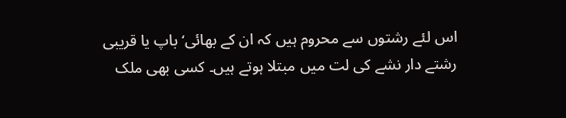اس لئے رشتوں سے محروم ہیں کہ ان کے بھائی‘ باپ یا قریبی رشتے دار نشے کی لت میں مبتلا ہوتے ہیں۔ کسی بھی ملک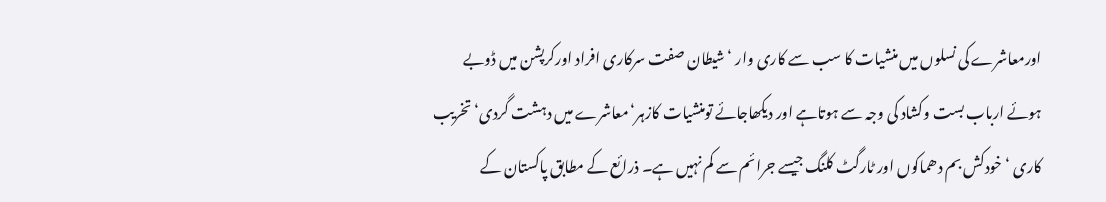اورمعاشرے کی نسلوں میں منشیات کا سب سے کاری وار ‘ شیطان صفت سرکاری افراد اورکرپشن میں ڈوبے ہوئے ارباب بست وکشاد کی وجہ سے ہوتاہے اور دیکھاجائے تومنشیات کازہر‘معاشرے میں دہشت گردی‘ تخریب کاری ‘ خودکش بم دھماکوں اور ٹارگٹ کلنگ جیسے جرائم سے کم نہیں ہے۔ ذرائع کے مطابق پاکستان کے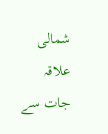شمالی علاقہ جات سے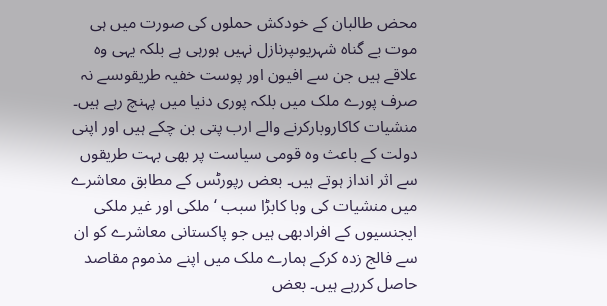محض طالبان کے خودکش حملوں کی صورت میں ہی موت بے گناہ شہریوںپرنازل نہیں ہورہی ہے بلکہ یہی وہ علاقے ہیں جن سے افیون اور پوست خفیہ طریقوںسے نہ صرف پورے ملک میں بلکہ پوری دنیا میں پہنچ رہے ہیں۔ منشیات کاکاروبارکرنے والے ارب پتی بن چکے ہیں اور اپنی دولت کے باعث وہ قومی سیاست پر بھی بہت طریقوں سے اثر انداز ہوتے ہیں۔ بعض رپورٹس کے مطابق معاشرے میں منشیات کی وبا کابڑا سبب ‘ ملکی اور غیر ملکی ایجنسیوں کے افرادبھی ہیں جو پاکستانی معاشرے کو ان سے فالج زدہ کرکے ہمارے ملک میں اپنے مذموم مقاصد حاصل کررہے ہیں۔ بعض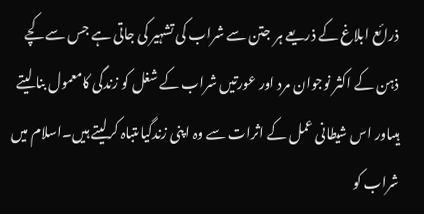ذرائع ابلاغ کے ذریعے ہر جتن سے شراب کی تشہیر کی جاتی ہے جس سے کچے ذہن کے اکثر نوجوان مرد اور عورتیں شراب کے شغل کو زندگی کامعمول بنا لیتے ہیںاور اس شیطانی عمل کے اثرات سے وہ اپنی زندگیاںتباہ کرلیتے ہیں۔اسلام میں شراب کو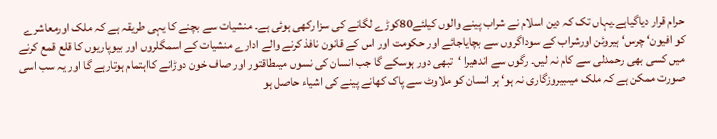حرام قرار دیاگیاہے۔یہاں تک کہ دین اسلام نے شراب پینے والوں کیلئے80کوڑے لگانے کی سزا رکھی ہوئی ہے۔ منشیات سے بچنے کا یہی طریقہ ہے کہ ملک اورمعاشرے کو افیون‘ چرس‘ ہیروئن اورشراب کے سوداگروں سے بچایاجائے اور حکومت اور اس کے قانون نافذ کرنے والے ادارے منشیات کے اسمگلروں اور بیوپاریوں کا قلع قمع کرنے میں کسی بھی رحمدلی سے کام نہ لیں۔ رگوں سے اندھیرا ‘تبھی دور ہوسکے گا جب انسان کی نسوں میںطاقتور اور صاف خون دوڑانے کااہتمام ہوتارہے گا اور یہ سب اسی صورت ممکن ہے کہ ملک میںبیروزگاری نہ ہو‘ ہر انسان کو ملاوٹ سے پاک کھانے پینے کی اشیاء حاصل ہو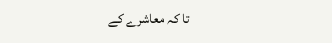تا کہ معاشرے کے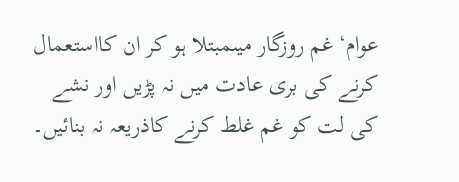عوام‘ غم روزگار میںمبتلا ہو کر ان کااستعمال کرنے کی بری عادت میں نہ پڑیں اور نشے کی لت کو غم غلط کرنے کاذریعہ نہ بنائیں۔